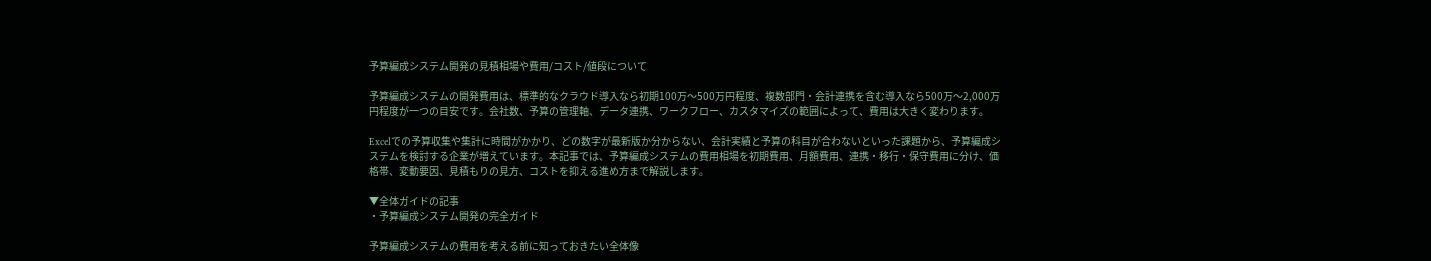予算編成システム開発の見積相場や費用/コスト/値段について

予算編成システムの開発費用は、標準的なクラウド導入なら初期100万〜500万円程度、複数部門・会計連携を含む導入なら500万〜2,000万円程度が一つの目安です。会社数、予算の管理軸、データ連携、ワークフロー、カスタマイズの範囲によって、費用は大きく変わります。

Excelでの予算収集や集計に時間がかかり、どの数字が最新版か分からない、会計実績と予算の科目が合わないといった課題から、予算編成システムを検討する企業が増えています。本記事では、予算編成システムの費用相場を初期費用、月額費用、連携・移行・保守費用に分け、価格帯、変動要因、見積もりの見方、コストを抑える進め方まで解説します。

▼全体ガイドの記事
・予算編成システム開発の完全ガイド

予算編成システムの費用を考える前に知っておきたい全体像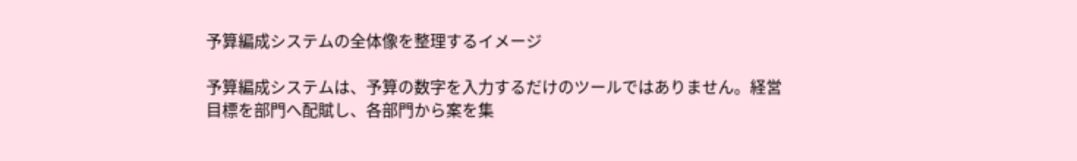予算編成システムの全体像を整理するイメージ

予算編成システムは、予算の数字を入力するだけのツールではありません。経営目標を部門へ配賦し、各部門から案を集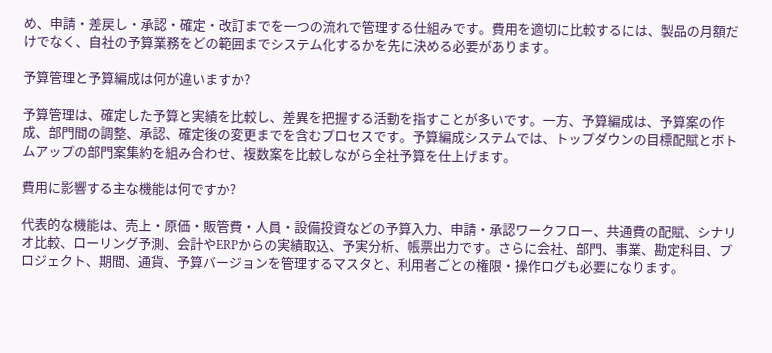め、申請・差戻し・承認・確定・改訂までを一つの流れで管理する仕組みです。費用を適切に比較するには、製品の月額だけでなく、自社の予算業務をどの範囲までシステム化するかを先に決める必要があります。

予算管理と予算編成は何が違いますか?

予算管理は、確定した予算と実績を比較し、差異を把握する活動を指すことが多いです。一方、予算編成は、予算案の作成、部門間の調整、承認、確定後の変更までを含むプロセスです。予算編成システムでは、トップダウンの目標配賦とボトムアップの部門案集約を組み合わせ、複数案を比較しながら全社予算を仕上げます。

費用に影響する主な機能は何ですか?

代表的な機能は、売上・原価・販管費・人員・設備投資などの予算入力、申請・承認ワークフロー、共通費の配賦、シナリオ比較、ローリング予測、会計やERPからの実績取込、予実分析、帳票出力です。さらに会社、部門、事業、勘定科目、プロジェクト、期間、通貨、予算バージョンを管理するマスタと、利用者ごとの権限・操作ログも必要になります。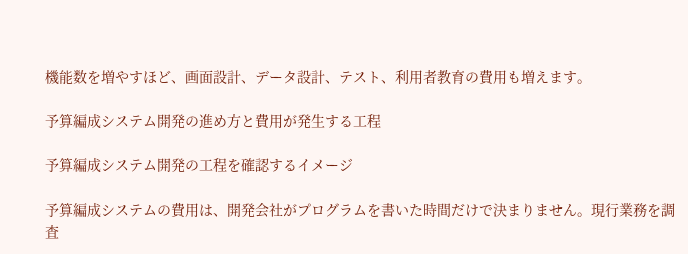機能数を増やすほど、画面設計、データ設計、テスト、利用者教育の費用も増えます。

予算編成システム開発の進め方と費用が発生する工程

予算編成システム開発の工程を確認するイメージ

予算編成システムの費用は、開発会社がプログラムを書いた時間だけで決まりません。現行業務を調査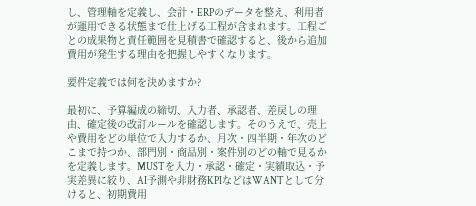し、管理軸を定義し、会計・ERPのデータを整え、利用者が運用できる状態まで仕上げる工程が含まれます。工程ごとの成果物と責任範囲を見積書で確認すると、後から追加費用が発生する理由を把握しやすくなります。

要件定義では何を決めますか?

最初に、予算編成の締切、入力者、承認者、差戻しの理由、確定後の改訂ルールを確認します。そのうえで、売上や費用をどの単位で入力するか、月次・四半期・年次のどこまで持つか、部門別・商品別・案件別のどの軸で見るかを定義します。MUSTを入力・承認・確定・実績取込・予実差異に絞り、AI予測や非財務KPIなどはWANTとして分けると、初期費用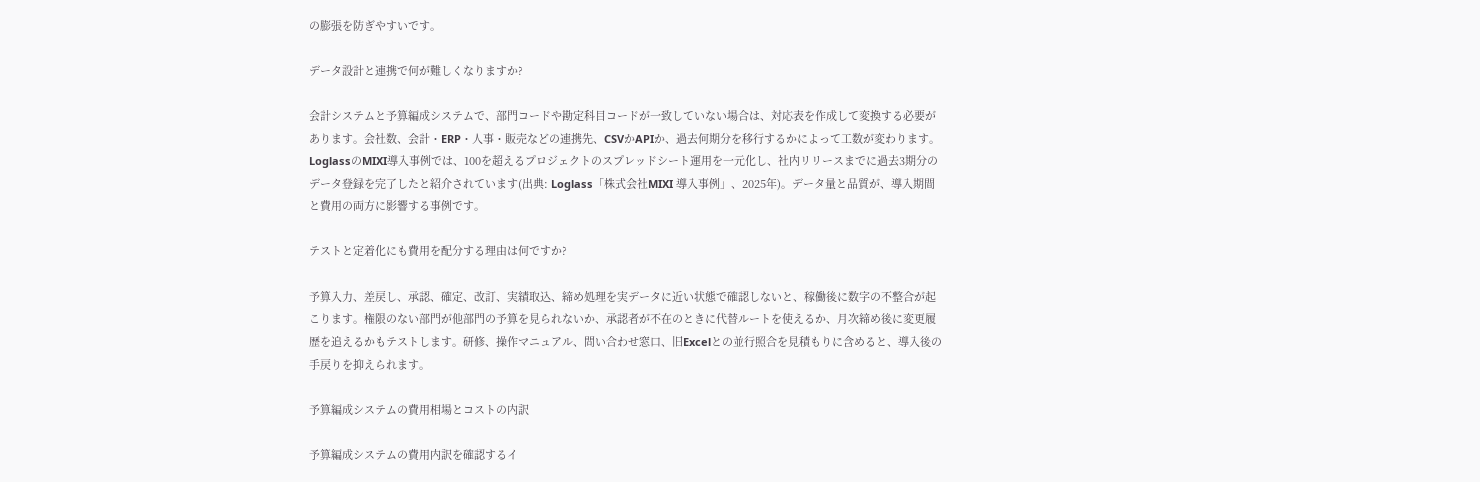の膨張を防ぎやすいです。

データ設計と連携で何が難しくなりますか?

会計システムと予算編成システムで、部門コードや勘定科目コードが一致していない場合は、対応表を作成して変換する必要があります。会社数、会計・ERP・人事・販売などの連携先、CSVかAPIか、過去何期分を移行するかによって工数が変わります。LoglassのMIXI導入事例では、100を超えるプロジェクトのスプレッドシート運用を一元化し、社内リリースまでに過去3期分のデータ登録を完了したと紹介されています(出典: Loglass「株式会社MIXI 導入事例」、2025年)。データ量と品質が、導入期間と費用の両方に影響する事例です。

テストと定着化にも費用を配分する理由は何ですか?

予算入力、差戻し、承認、確定、改訂、実績取込、締め処理を実データに近い状態で確認しないと、稼働後に数字の不整合が起こります。権限のない部門が他部門の予算を見られないか、承認者が不在のときに代替ルートを使えるか、月次締め後に変更履歴を追えるかもテストします。研修、操作マニュアル、問い合わせ窓口、旧Excelとの並行照合を見積もりに含めると、導入後の手戻りを抑えられます。

予算編成システムの費用相場とコストの内訳

予算編成システムの費用内訳を確認するイ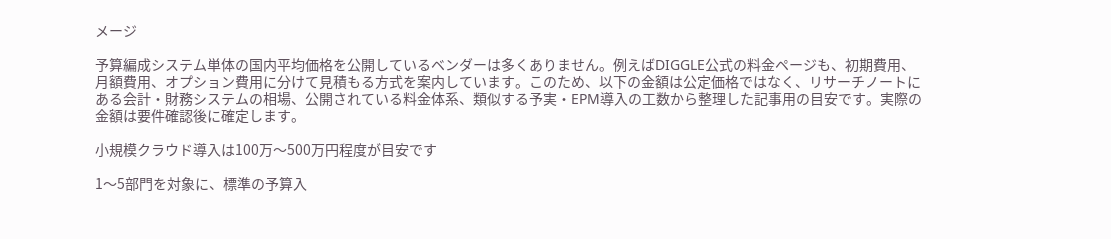メージ

予算編成システム単体の国内平均価格を公開しているベンダーは多くありません。例えばDIGGLE公式の料金ページも、初期費用、月額費用、オプション費用に分けて見積もる方式を案内しています。このため、以下の金額は公定価格ではなく、リサーチノートにある会計・財務システムの相場、公開されている料金体系、類似する予実・EPM導入の工数から整理した記事用の目安です。実際の金額は要件確認後に確定します。

小規模クラウド導入は100万〜500万円程度が目安です

1〜5部門を対象に、標準の予算入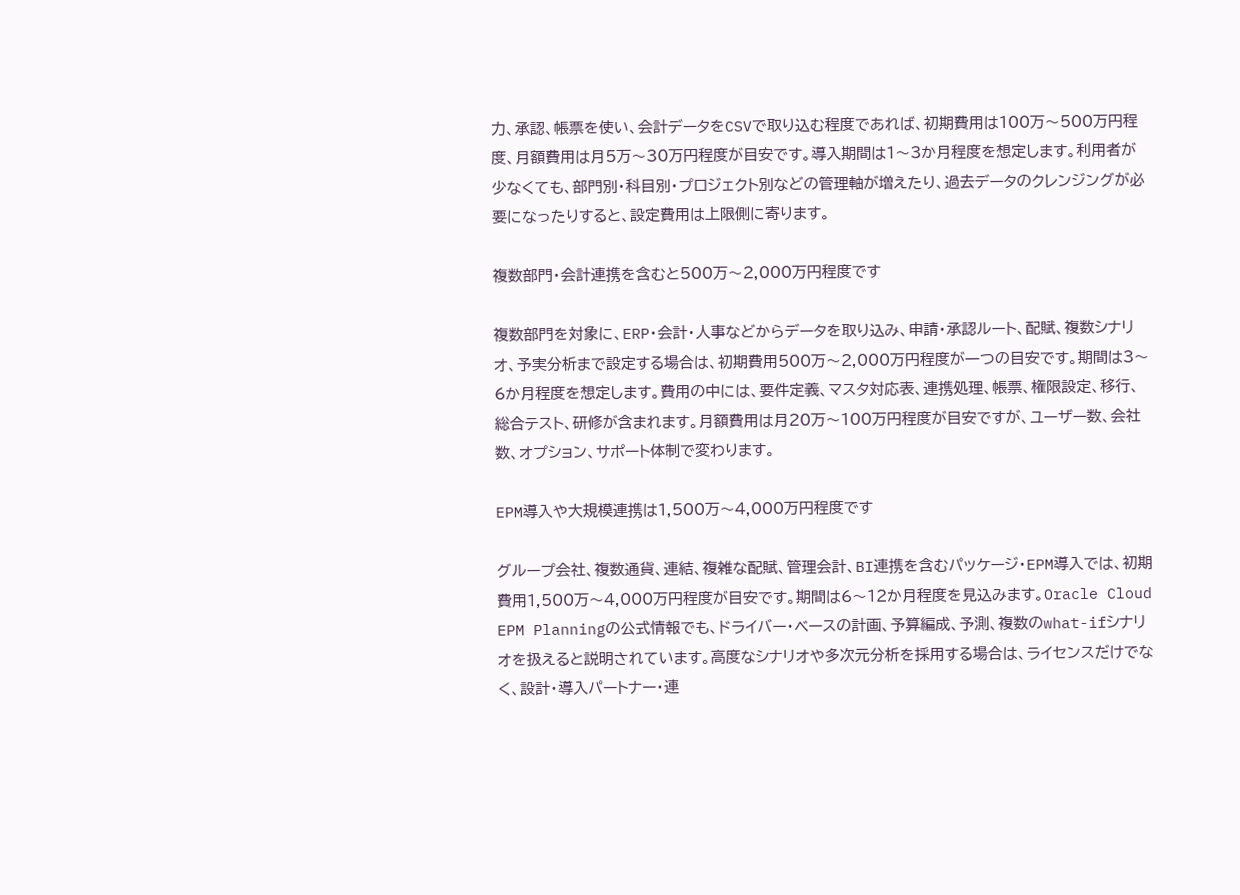力、承認、帳票を使い、会計データをCSVで取り込む程度であれば、初期費用は100万〜500万円程度、月額費用は月5万〜30万円程度が目安です。導入期間は1〜3か月程度を想定します。利用者が少なくても、部門別・科目別・プロジェクト別などの管理軸が増えたり、過去データのクレンジングが必要になったりすると、設定費用は上限側に寄ります。

複数部門・会計連携を含むと500万〜2,000万円程度です

複数部門を対象に、ERP・会計・人事などからデータを取り込み、申請・承認ルート、配賦、複数シナリオ、予実分析まで設定する場合は、初期費用500万〜2,000万円程度が一つの目安です。期間は3〜6か月程度を想定します。費用の中には、要件定義、マスタ対応表、連携処理、帳票、権限設定、移行、総合テスト、研修が含まれます。月額費用は月20万〜100万円程度が目安ですが、ユーザー数、会社数、オプション、サポート体制で変わります。

EPM導入や大規模連携は1,500万〜4,000万円程度です

グループ会社、複数通貨、連結、複雑な配賦、管理会計、BI連携を含むパッケージ・EPM導入では、初期費用1,500万〜4,000万円程度が目安です。期間は6〜12か月程度を見込みます。Oracle Cloud EPM Planningの公式情報でも、ドライバー・ベースの計画、予算編成、予測、複数のwhat-ifシナリオを扱えると説明されています。高度なシナリオや多次元分析を採用する場合は、ライセンスだけでなく、設計・導入パートナー・連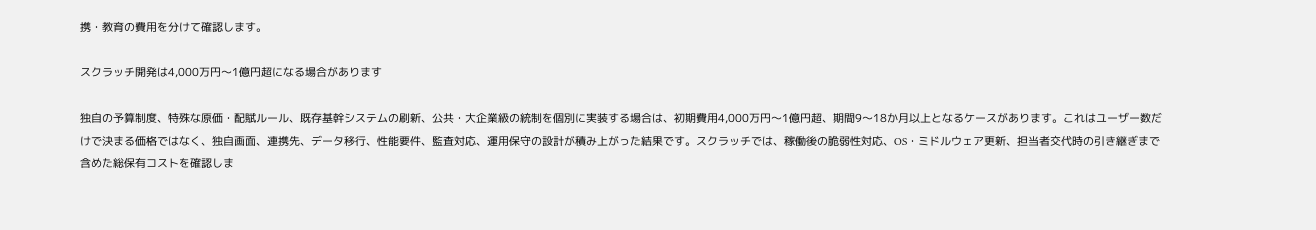携・教育の費用を分けて確認します。

スクラッチ開発は4,000万円〜1億円超になる場合があります

独自の予算制度、特殊な原価・配賦ルール、既存基幹システムの刷新、公共・大企業級の統制を個別に実装する場合は、初期費用4,000万円〜1億円超、期間9〜18か月以上となるケースがあります。これはユーザー数だけで決まる価格ではなく、独自画面、連携先、データ移行、性能要件、監査対応、運用保守の設計が積み上がった結果です。スクラッチでは、稼働後の脆弱性対応、OS・ミドルウェア更新、担当者交代時の引き継ぎまで含めた総保有コストを確認しま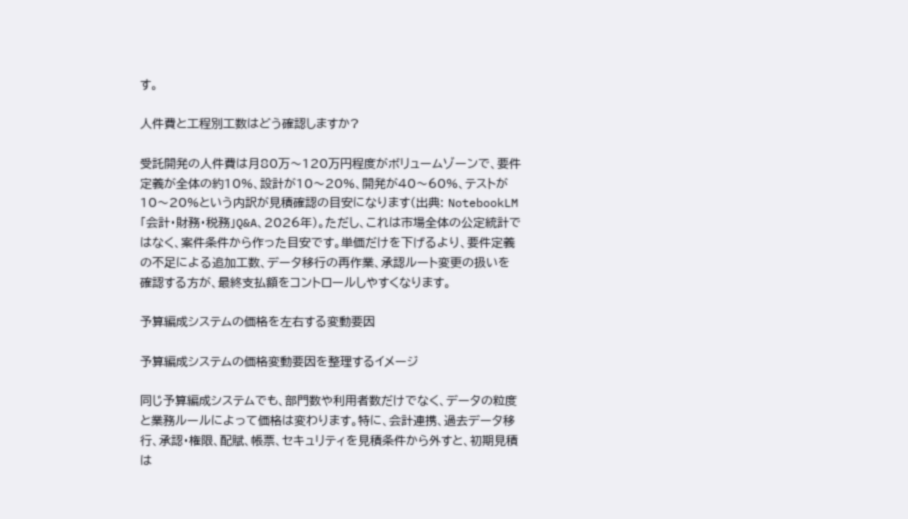す。

人件費と工程別工数はどう確認しますか?

受託開発の人件費は月80万〜120万円程度がボリュームゾーンで、要件定義が全体の約10%、設計が10〜20%、開発が40〜60%、テストが10〜20%という内訳が見積確認の目安になります(出典: NotebookLM「会計・財務・税務」Q&A、2026年)。ただし、これは市場全体の公定統計ではなく、案件条件から作った目安です。単価だけを下げるより、要件定義の不足による追加工数、データ移行の再作業、承認ルート変更の扱いを確認する方が、最終支払額をコントロールしやすくなります。

予算編成システムの価格を左右する変動要因

予算編成システムの価格変動要因を整理するイメージ

同じ予算編成システムでも、部門数や利用者数だけでなく、データの粒度と業務ルールによって価格は変わります。特に、会計連携、過去データ移行、承認・権限、配賦、帳票、セキュリティを見積条件から外すと、初期見積は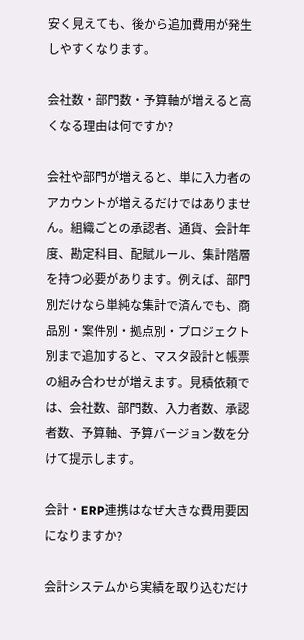安く見えても、後から追加費用が発生しやすくなります。

会社数・部門数・予算軸が増えると高くなる理由は何ですか?

会社や部門が増えると、単に入力者のアカウントが増えるだけではありません。組織ごとの承認者、通貨、会計年度、勘定科目、配賦ルール、集計階層を持つ必要があります。例えば、部門別だけなら単純な集計で済んでも、商品別・案件別・拠点別・プロジェクト別まで追加すると、マスタ設計と帳票の組み合わせが増えます。見積依頼では、会社数、部門数、入力者数、承認者数、予算軸、予算バージョン数を分けて提示します。

会計・ERP連携はなぜ大きな費用要因になりますか?

会計システムから実績を取り込むだけ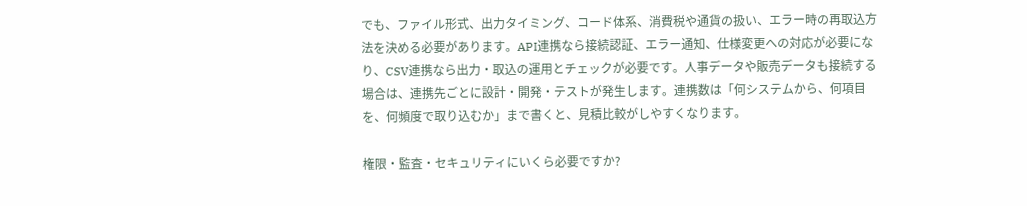でも、ファイル形式、出力タイミング、コード体系、消費税や通貨の扱い、エラー時の再取込方法を決める必要があります。API連携なら接続認証、エラー通知、仕様変更への対応が必要になり、CSV連携なら出力・取込の運用とチェックが必要です。人事データや販売データも接続する場合は、連携先ごとに設計・開発・テストが発生します。連携数は「何システムから、何項目を、何頻度で取り込むか」まで書くと、見積比較がしやすくなります。

権限・監査・セキュリティにいくら必要ですか?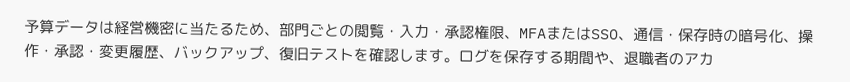予算データは経営機密に当たるため、部門ごとの閲覧・入力・承認権限、MFAまたはSSO、通信・保存時の暗号化、操作・承認・変更履歴、バックアップ、復旧テストを確認します。ログを保存する期間や、退職者のアカ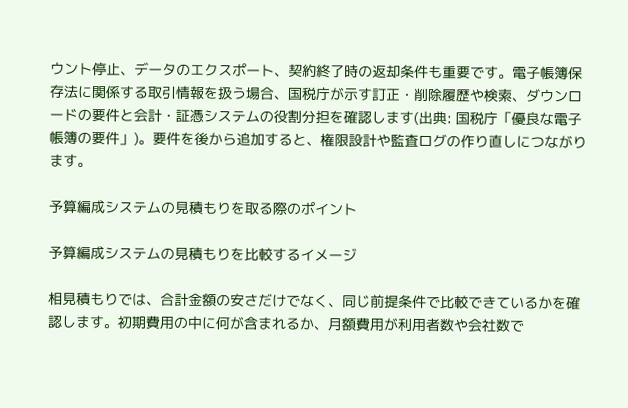ウント停止、データのエクスポート、契約終了時の返却条件も重要です。電子帳簿保存法に関係する取引情報を扱う場合、国税庁が示す訂正・削除履歴や検索、ダウンロードの要件と会計・証憑システムの役割分担を確認します(出典: 国税庁「優良な電子帳簿の要件」)。要件を後から追加すると、権限設計や監査ログの作り直しにつながります。

予算編成システムの見積もりを取る際のポイント

予算編成システムの見積もりを比較するイメージ

相見積もりでは、合計金額の安さだけでなく、同じ前提条件で比較できているかを確認します。初期費用の中に何が含まれるか、月額費用が利用者数や会社数で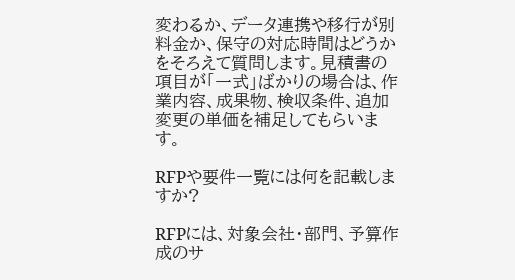変わるか、データ連携や移行が別料金か、保守の対応時間はどうかをそろえて質問します。見積書の項目が「一式」ばかりの場合は、作業内容、成果物、検収条件、追加変更の単価を補足してもらいます。

RFPや要件一覧には何を記載しますか?

RFPには、対象会社・部門、予算作成のサ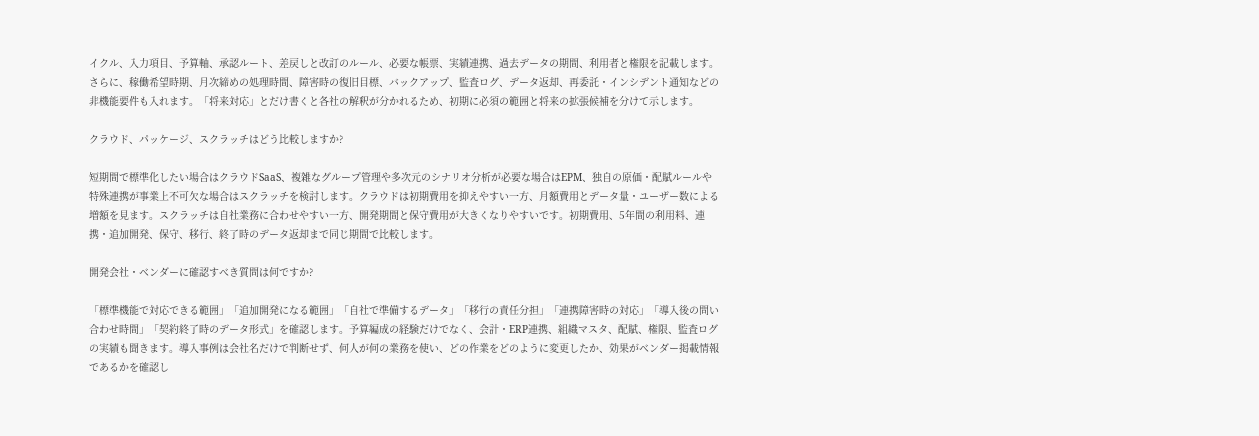イクル、入力項目、予算軸、承認ルート、差戻しと改訂のルール、必要な帳票、実績連携、過去データの期間、利用者と権限を記載します。さらに、稼働希望時期、月次締めの処理時間、障害時の復旧目標、バックアップ、監査ログ、データ返却、再委託・インシデント通知などの非機能要件も入れます。「将来対応」とだけ書くと各社の解釈が分かれるため、初期に必須の範囲と将来の拡張候補を分けて示します。

クラウド、パッケージ、スクラッチはどう比較しますか?

短期間で標準化したい場合はクラウドSaaS、複雑なグループ管理や多次元のシナリオ分析が必要な場合はEPM、独自の原価・配賦ルールや特殊連携が事業上不可欠な場合はスクラッチを検討します。クラウドは初期費用を抑えやすい一方、月額費用とデータ量・ユーザー数による増額を見ます。スクラッチは自社業務に合わせやすい一方、開発期間と保守費用が大きくなりやすいです。初期費用、5年間の利用料、連携・追加開発、保守、移行、終了時のデータ返却まで同じ期間で比較します。

開発会社・ベンダーに確認すべき質問は何ですか?

「標準機能で対応できる範囲」「追加開発になる範囲」「自社で準備するデータ」「移行の責任分担」「連携障害時の対応」「導入後の問い合わせ時間」「契約終了時のデータ形式」を確認します。予算編成の経験だけでなく、会計・ERP連携、組織マスタ、配賦、権限、監査ログの実績も聞きます。導入事例は会社名だけで判断せず、何人が何の業務を使い、どの作業をどのように変更したか、効果がベンダー掲載情報であるかを確認し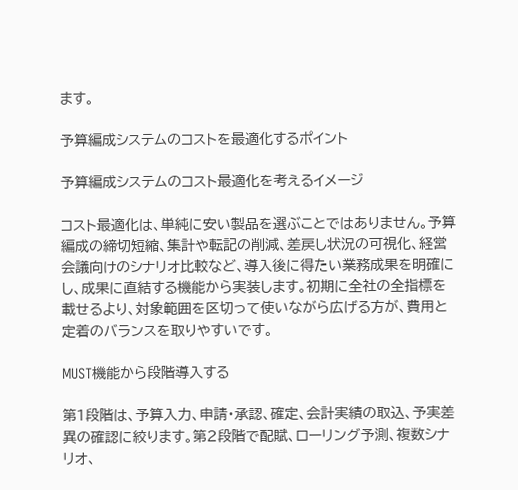ます。

予算編成システムのコストを最適化するポイント

予算編成システムのコスト最適化を考えるイメージ

コスト最適化は、単純に安い製品を選ぶことではありません。予算編成の締切短縮、集計や転記の削減、差戻し状況の可視化、経営会議向けのシナリオ比較など、導入後に得たい業務成果を明確にし、成果に直結する機能から実装します。初期に全社の全指標を載せるより、対象範囲を区切って使いながら広げる方が、費用と定着のバランスを取りやすいです。

MUST機能から段階導入する

第1段階は、予算入力、申請・承認、確定、会計実績の取込、予実差異の確認に絞ります。第2段階で配賦、ローリング予測、複数シナリオ、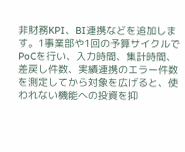非財務KPI、BI連携などを追加します。1事業部や1回の予算サイクルでPoCを行い、入力時間、集計時間、差戻し件数、実績連携のエラー件数を測定してから対象を広げると、使われない機能への投資を抑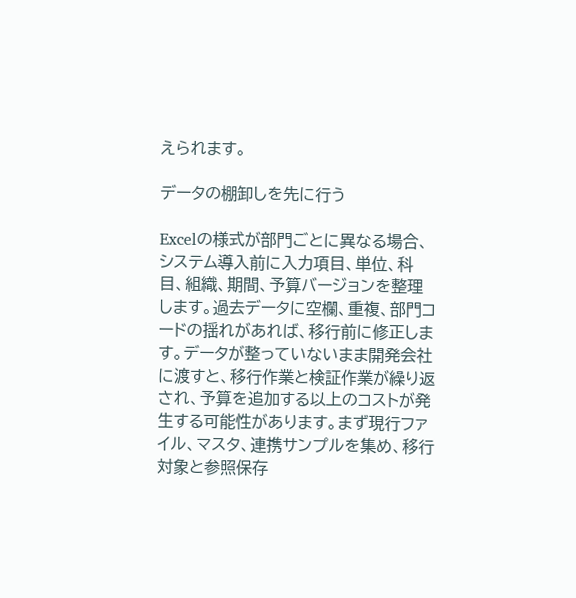えられます。

データの棚卸しを先に行う

Excelの様式が部門ごとに異なる場合、システム導入前に入力項目、単位、科目、組織、期間、予算バージョンを整理します。過去データに空欄、重複、部門コードの揺れがあれば、移行前に修正します。データが整っていないまま開発会社に渡すと、移行作業と検証作業が繰り返され、予算を追加する以上のコストが発生する可能性があります。まず現行ファイル、マスタ、連携サンプルを集め、移行対象と参照保存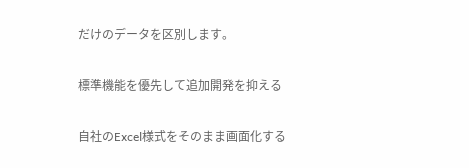だけのデータを区別します。

標準機能を優先して追加開発を抑える

自社のExcel様式をそのまま画面化する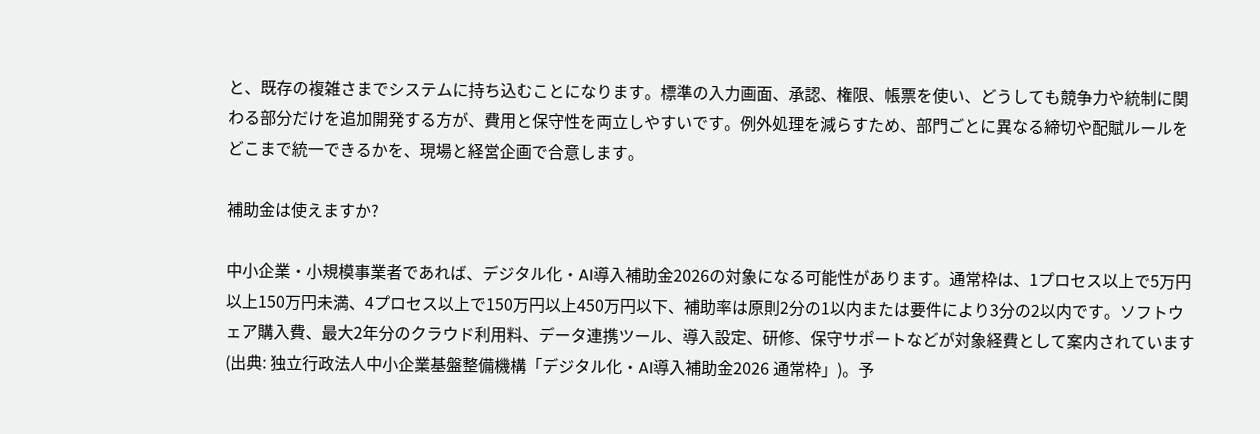と、既存の複雑さまでシステムに持ち込むことになります。標準の入力画面、承認、権限、帳票を使い、どうしても競争力や統制に関わる部分だけを追加開発する方が、費用と保守性を両立しやすいです。例外処理を減らすため、部門ごとに異なる締切や配賦ルールをどこまで統一できるかを、現場と経営企画で合意します。

補助金は使えますか?

中小企業・小規模事業者であれば、デジタル化・AI導入補助金2026の対象になる可能性があります。通常枠は、1プロセス以上で5万円以上150万円未満、4プロセス以上で150万円以上450万円以下、補助率は原則2分の1以内または要件により3分の2以内です。ソフトウェア購入費、最大2年分のクラウド利用料、データ連携ツール、導入設定、研修、保守サポートなどが対象経費として案内されています(出典: 独立行政法人中小企業基盤整備機構「デジタル化・AI導入補助金2026 通常枠」)。予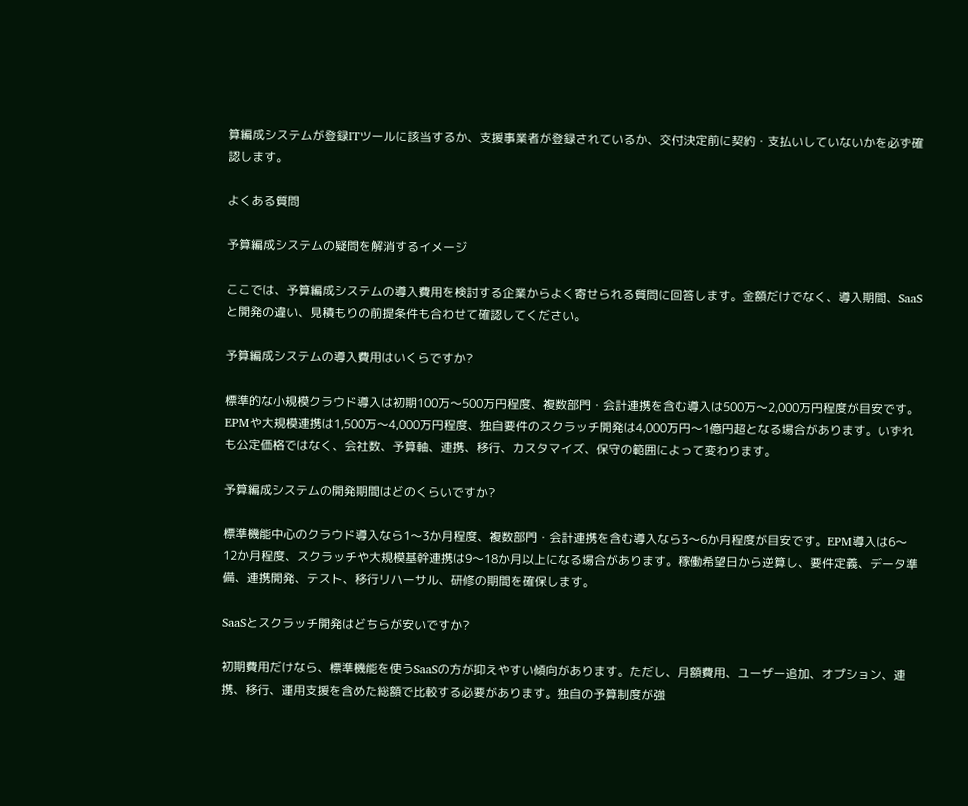算編成システムが登録ITツールに該当するか、支援事業者が登録されているか、交付決定前に契約・支払いしていないかを必ず確認します。

よくある質問

予算編成システムの疑問を解消するイメージ

ここでは、予算編成システムの導入費用を検討する企業からよく寄せられる質問に回答します。金額だけでなく、導入期間、SaaSと開発の違い、見積もりの前提条件も合わせて確認してください。

予算編成システムの導入費用はいくらですか?

標準的な小規模クラウド導入は初期100万〜500万円程度、複数部門・会計連携を含む導入は500万〜2,000万円程度が目安です。EPMや大規模連携は1,500万〜4,000万円程度、独自要件のスクラッチ開発は4,000万円〜1億円超となる場合があります。いずれも公定価格ではなく、会社数、予算軸、連携、移行、カスタマイズ、保守の範囲によって変わります。

予算編成システムの開発期間はどのくらいですか?

標準機能中心のクラウド導入なら1〜3か月程度、複数部門・会計連携を含む導入なら3〜6か月程度が目安です。EPM導入は6〜12か月程度、スクラッチや大規模基幹連携は9〜18か月以上になる場合があります。稼働希望日から逆算し、要件定義、データ準備、連携開発、テスト、移行リハーサル、研修の期間を確保します。

SaaSとスクラッチ開発はどちらが安いですか?

初期費用だけなら、標準機能を使うSaaSの方が抑えやすい傾向があります。ただし、月額費用、ユーザー追加、オプション、連携、移行、運用支援を含めた総額で比較する必要があります。独自の予算制度が強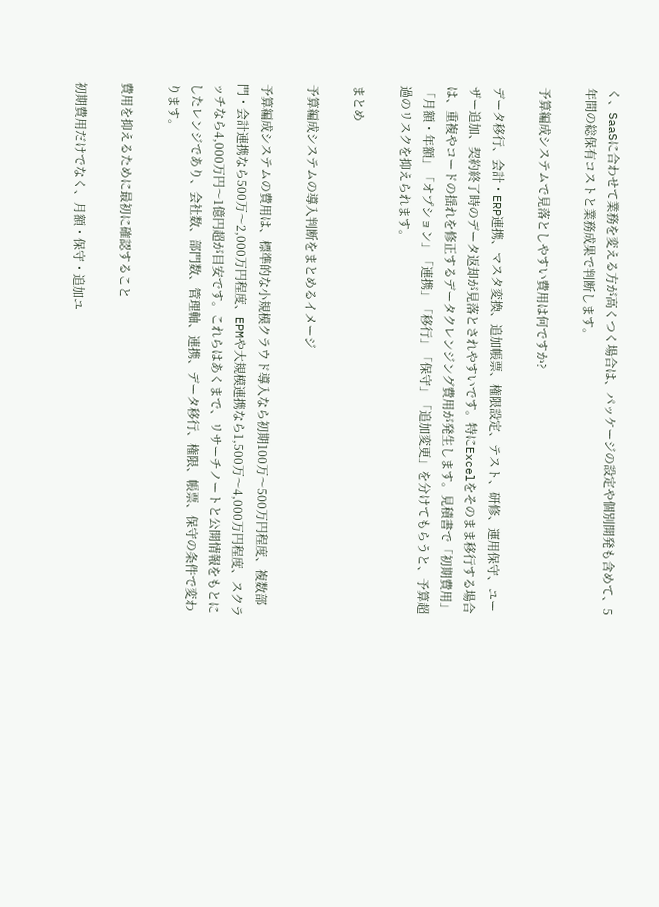く、SaaSに合わせて業務を変える方が高くつく場合は、パッケージの設定や個別開発も含めて、5年間の総保有コストと業務成果で判断します。

予算編成システムで見落としやすい費用は何ですか?

データ移行、会計・ERP連携、マスタ変換、追加帳票、権限設定、テスト、研修、運用保守、ユーザー追加、契約終了時のデータ返却が見落とされやすいです。特にExcelをそのまま移行する場合は、重複やコードの揺れを修正するデータクレンジング費用が発生します。見積書で「初期費用」「月額・年額」「オプション」「連携」「移行」「保守」「追加変更」を分けてもらうと、予算超過のリスクを抑えられます。

まとめ

予算編成システムの導入判断をまとめるイメージ

予算編成システムの費用は、標準的な小規模クラウド導入なら初期100万〜500万円程度、複数部門・会計連携なら500万〜2,000万円程度、EPMや大規模連携なら1,500万〜4,000万円程度、スクラッチなら4,000万円〜1億円超が目安です。これらはあくまで、リサーチノートと公開情報をもとにしたレンジであり、会社数、部門数、管理軸、連携、データ移行、権限、帳票、保守の条件で変わります。

費用を抑えるために最初に確認すること

初期費用だけでなく、月額・保守・追加ユ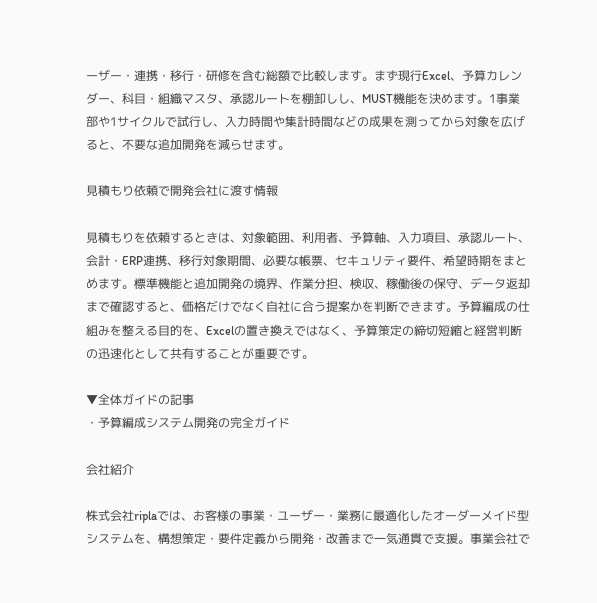ーザー・連携・移行・研修を含む総額で比較します。まず現行Excel、予算カレンダー、科目・組織マスタ、承認ルートを棚卸しし、MUST機能を決めます。1事業部や1サイクルで試行し、入力時間や集計時間などの成果を測ってから対象を広げると、不要な追加開発を減らせます。

見積もり依頼で開発会社に渡す情報

見積もりを依頼するときは、対象範囲、利用者、予算軸、入力項目、承認ルート、会計・ERP連携、移行対象期間、必要な帳票、セキュリティ要件、希望時期をまとめます。標準機能と追加開発の境界、作業分担、検収、稼働後の保守、データ返却まで確認すると、価格だけでなく自社に合う提案かを判断できます。予算編成の仕組みを整える目的を、Excelの置き換えではなく、予算策定の締切短縮と経営判断の迅速化として共有することが重要です。

▼全体ガイドの記事
・予算編成システム開発の完全ガイド

会社紹介

株式会社riplaでは、お客様の事業・ユーザー・業務に最適化したオーダーメイド型システムを、構想策定・要件定義から開発・改善まで一気通貫で支援。事業会社で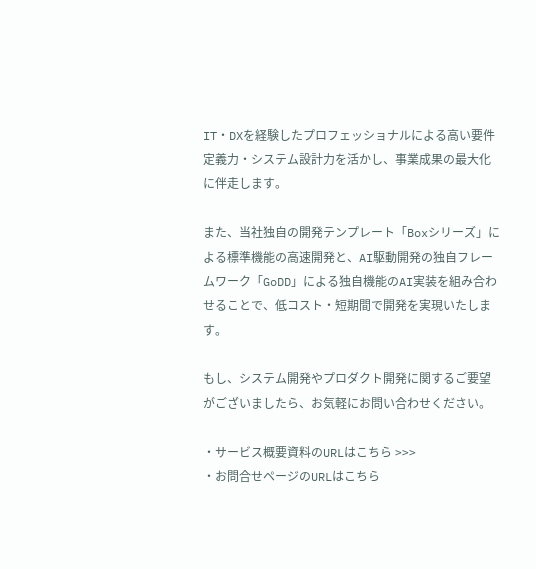IT・DXを経験したプロフェッショナルによる高い要件定義力・システム設計力を活かし、事業成果の最大化に伴走します。

また、当社独自の開発テンプレート「Boxシリーズ」による標準機能の高速開発と、AI駆動開発の独自フレームワーク「GoDD」による独自機能のAI実装を組み合わせることで、低コスト・短期間で開発を実現いたします。

もし、システム開発やプロダクト開発に関するご要望がございましたら、お気軽にお問い合わせください。

・サービス概要資料のURLはこちら >>>
・お問合せページのURLはこちら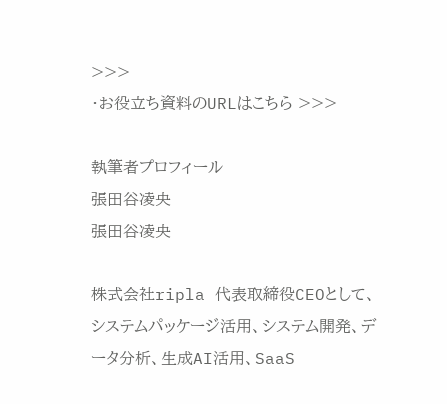>>>
・お役立ち資料のURLはこちら >>>

執筆者プロフィール
張田谷凌央
張田谷凌央

株式会社ripla 代表取締役CEOとして、システムパッケージ活用、システム開発、データ分析、生成AI活用、SaaS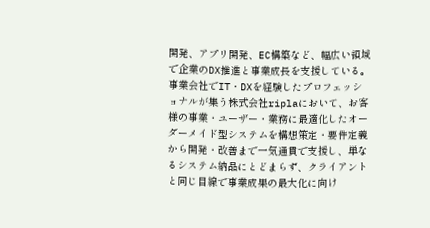開発、アプリ開発、EC構築など、幅広い領域で企業のDX推進と事業成長を支援している。事業会社でIT・DXを経験したプロフェッショナルが集う株式会社riplaにおいて、お客様の事業・ユーザー・業務に最適化したオーダーメイド型システムを構想策定・要件定義から開発・改善まで一気通貫で支援し、単なるシステム納品にとどまらず、クライアントと同じ目線で事業成果の最大化に向け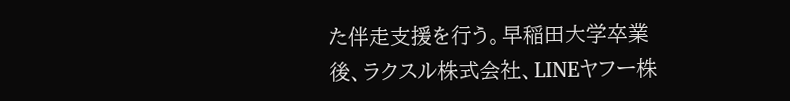た伴走支援を行う。早稲田大学卒業後、ラクスル株式会社、LINEヤフー株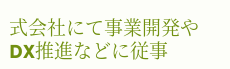式会社にて事業開発やDX推進などに従事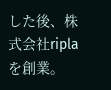した後、株式会社riplaを創業。